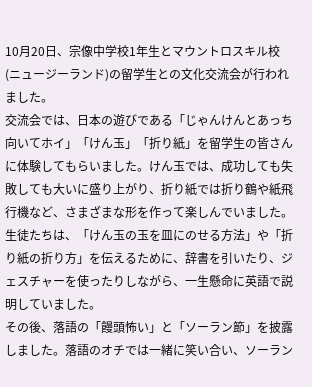10月20日、宗像中学校1年生とマウントロスキル校(ニュージーランド)の留学生との文化交流会が行われました。
交流会では、日本の遊びである「じゃんけんとあっち向いてホイ」「けん玉」「折り紙」を留学生の皆さんに体験してもらいました。けん玉では、成功しても失敗しても大いに盛り上がり、折り紙では折り鶴や紙飛行機など、さまざまな形を作って楽しんでいました。
生徒たちは、「けん玉の玉を皿にのせる方法」や「折り紙の折り方」を伝えるために、辞書を引いたり、ジェスチャーを使ったりしながら、一生懸命に英語で説明していました。
その後、落語の「饅頭怖い」と「ソーラン節」を披露しました。落語のオチでは一緒に笑い合い、ソーラン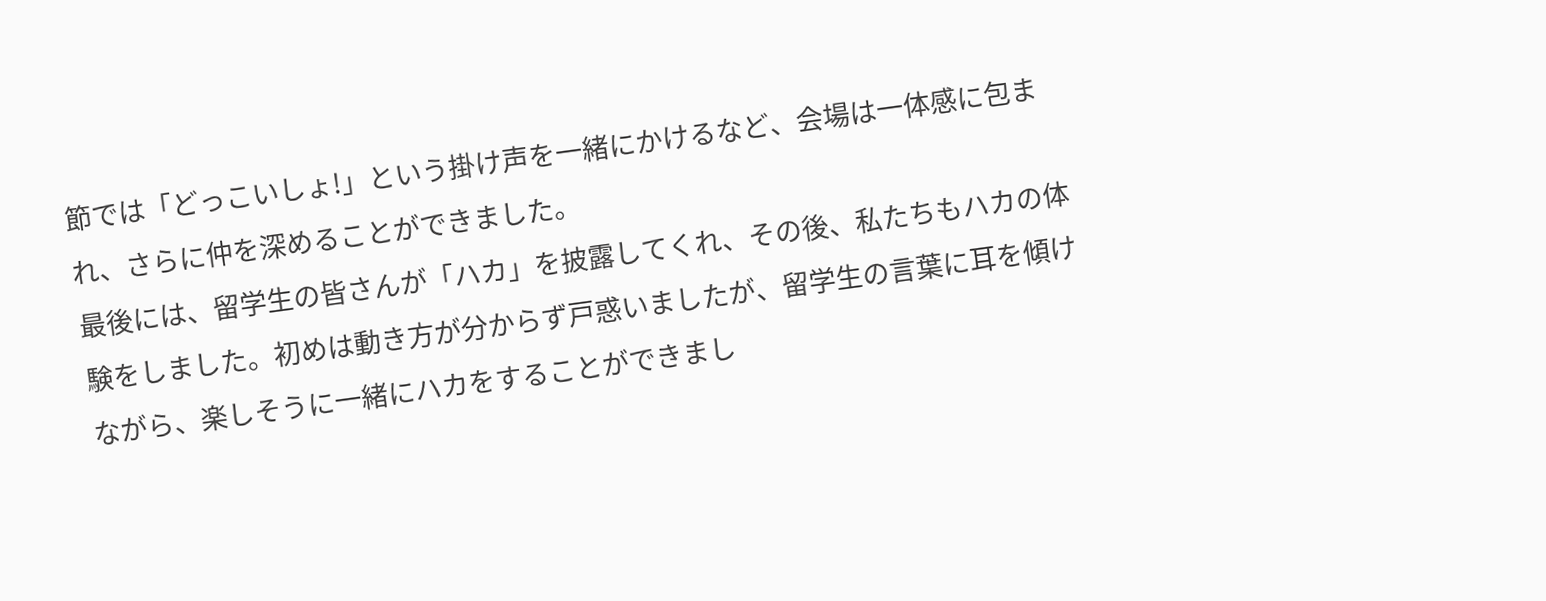節では「どっこいしょ!」という掛け声を一緒にかけるなど、会場は一体感に包まれ、さらに仲を深めることができました。
最後には、留学生の皆さんが「ハカ」を披露してくれ、その後、私たちもハカの体験をしました。初めは動き方が分からず戸惑いましたが、留学生の言葉に耳を傾けながら、楽しそうに一緒にハカをすることができまし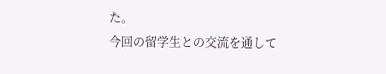た。
今回の留学生との交流を通して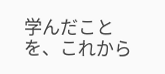学んだことを、これから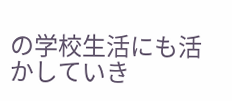の学校生活にも活かしていき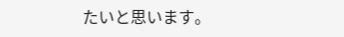たいと思います。